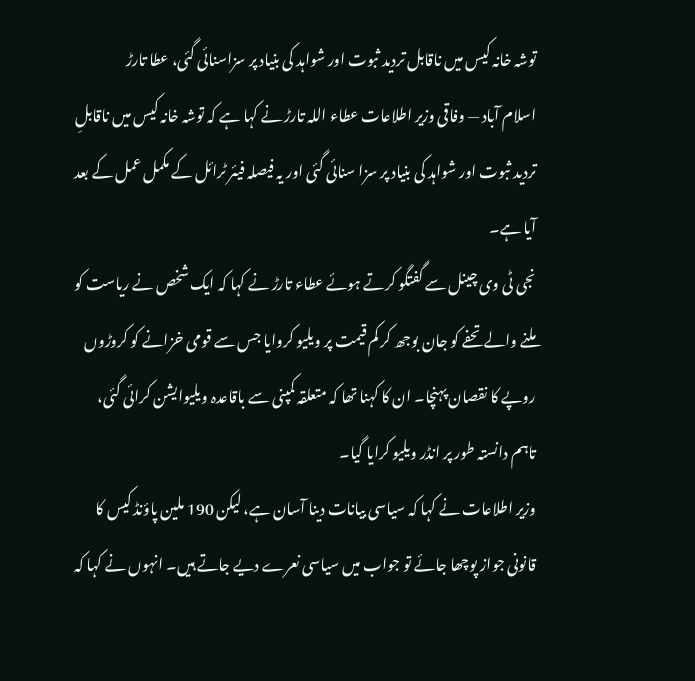توشہ خانہ کیس میں ناقابل تردید ثبوت اور شواہد کی بنیاد پر سزاسنائی گئی، عطا تارڑ
اسلام آباد — وفاقی وزیر اطلاعات عطاء اللہ تارڑ نے کہا ہے کہ توشہ خانہ کیس میں ناقابلِ تردید ثبوت اور شواہد کی بنیاد پر سزا سنائی گئی اور یہ فیصلہ فیئر ٹرائل کے مکمل عمل کے بعد آیا ہے۔
نجی ٹی وی چینل سے گفتگو کرتے ہوئے عطاء تارڑ نے کہا کہ ایک شخص نے ریاست کو ملنے والے تحفے کو جان بوجھ کر کم قیمت پر ویلیو کروایا جس سے قومی خزانے کو کروڑوں روپے کا نقصان پہنچا۔ ان کا کہنا تھا کہ متعلقہ کمپنی سے باقاعدہ ویلیوایشن کرائی گئی، تاہم دانستہ طور پر انڈر ویلیو کرایا گیا۔
وزیر اطلاعات نے کہا کہ سیاسی بیانات دینا آسان ہے، لیکن 190 ملین پاؤنڈ کیس کا قانونی جواز پوچھا جائے تو جواب میں سیاسی نعرے دیے جاتے ہیں۔ انہوں نے کہا کہ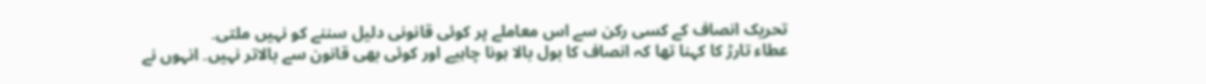تحریک انصاف کے کسی رکن سے اس معاملے پر کوئی قانونی دلیل سننے کو نہیں ملتی۔
عطاء تارڑ کا کہنا تھا کہ انصاف کا بول بالا ہونا چاہیے اور کوئی بھی قانون سے بالاتر نہیں۔ انہوں نے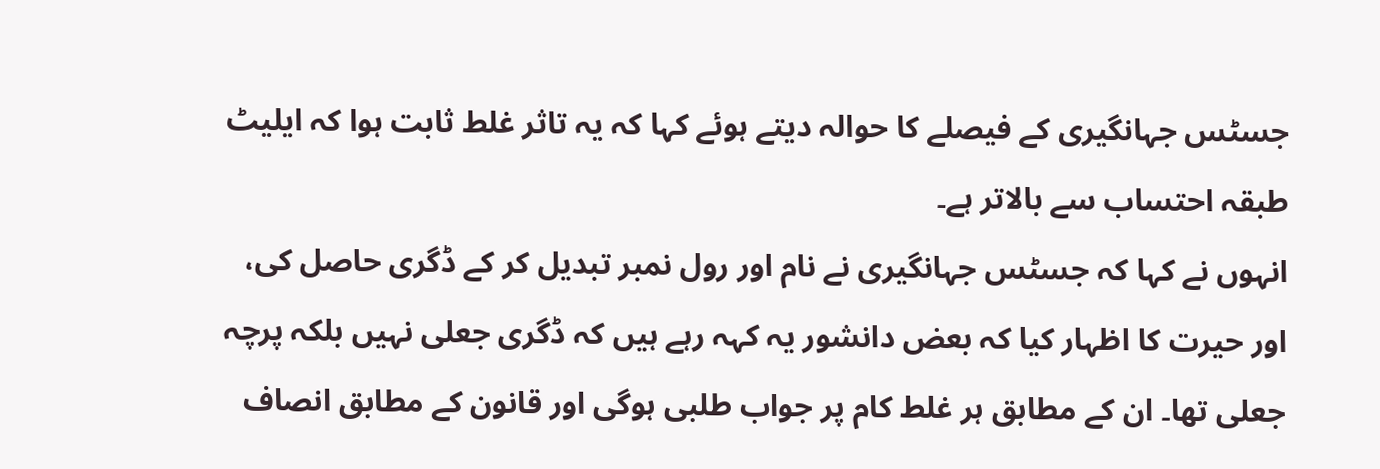جسٹس جہانگیری کے فیصلے کا حوالہ دیتے ہوئے کہا کہ یہ تاثر غلط ثابت ہوا کہ ایلیٹ طبقہ احتساب سے بالاتر ہے۔
انہوں نے کہا کہ جسٹس جہانگیری نے نام اور رول نمبر تبدیل کر کے ڈگری حاصل کی، اور حیرت کا اظہار کیا کہ بعض دانشور یہ کہہ رہے ہیں کہ ڈگری جعلی نہیں بلکہ پرچہ جعلی تھا۔ ان کے مطابق ہر غلط کام پر جواب طلبی ہوگی اور قانون کے مطابق انصاف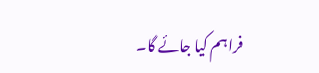فراہم کیا جائے گا۔